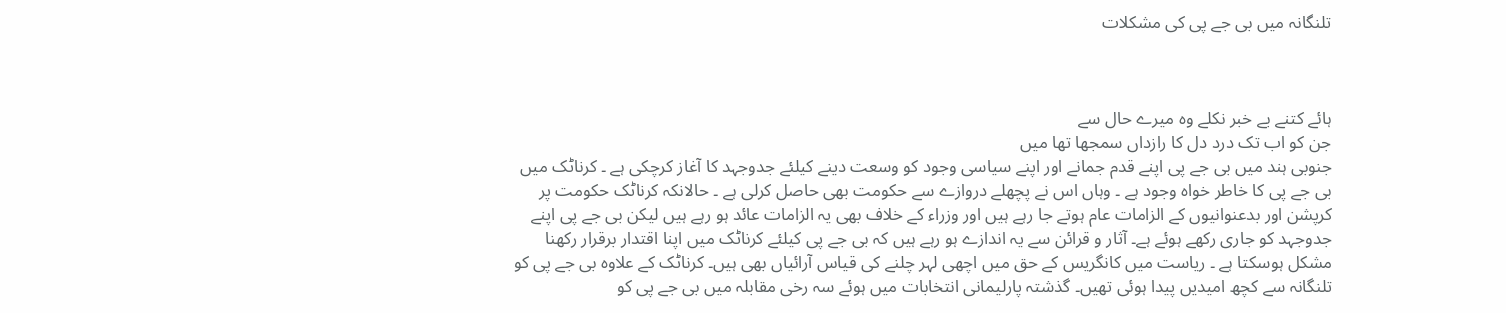تلنگانہ میں بی جے پی کی مشکلات



ہائے کتنے بے خبر نکلے وہ میرے حال سے
جن کو اب تک درد دل کا رازداں سمجھا تھا میں
جنوبی ہند میں بی جے پی اپنے قدم جمانے اور اپنے سیاسی وجود کو وسعت دینے کیلئے جدوجہد کا آغاز کرچکی ہے ۔ کرناٹک میں بی جے پی کا خاطر خواہ وجود ہے ۔ وہاں اس نے پچھلے دروازے سے حکومت بھی حاصل کرلی ہے ۔ حالانکہ کرناٹک حکومت پر کرپشن اور بدعنوانیوں کے الزامات عام ہوتے جا رہے ہیں اور وزراء کے خلاف بھی یہ الزامات عائد ہو رہے ہیں لیکن بی جے پی اپنے جدوجہد کو جاری رکھے ہوئے ہے۔ آثار و قرائن سے یہ اندازے ہو رہے ہیں کہ بی جے پی کیلئے کرناٹک میں اپنا اقتدار برقرار رکھنا مشکل ہوسکتا ہے ۔ ریاست میں کانگریس کے حق میں اچھی لہر چلنے کی قیاس آرائیاں بھی ہیں۔ کرناٹک کے علاوہ بی جے پی کو تلنگانہ سے کچھ امیدیں پیدا ہوئی تھیں۔ گذشتہ پارلیمانی انتخابات میں ہوئے سہ رخی مقابلہ میں بی جے پی کو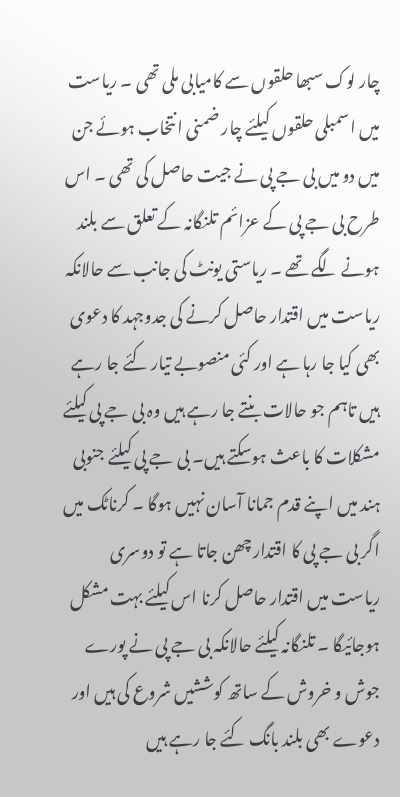چار لوک سبھا حلقوں سے کامیابی ملی تھی ۔ ریاست میں اسمبلی حلقوں کیلئے چار ضمنی انتخاب ہوئے جن میں دو میں بی جے پی نے جیت حاصل کی تھی ۔ اس طرح بی جے پی کے عزائم تلنگانہ کے تعلق سے بلند ہونے لگے تھے ۔ ریاستی یونٹ کی جانب سے حالانکہ ریاست میں اقتدار حاصل کرنے کی جدوجہد کا دعوی بھی کیا جا رہا ہے اور کئی منصوبے تیار کئے جا رہے ہیں تاہم جو حالات بنتے جا رہے ہیں وہ بی جے پی کیلئے مشکلات کا باعث ہوسکتے ہیں۔ بی جے پی کیلئے جنوبی ہند میں اپنے قدم جمانا آسان نہیں ہوگا ۔ کرناٹک میں اگر بی جے پی کا اقتدار چھن جاتا ہے تو دوسری ریاست میں اقتدار حاصل کرنا اس کیلئے بہت مشکل ہوجائیگا ۔ تلنگانہ کیلئے حالانکہ بی جے پی نے پورے جوش و خروش کے ساتھ کوششیں شروع کی ہیں اور دعوے بھی بلند بانگ کئے جا رہے ہیں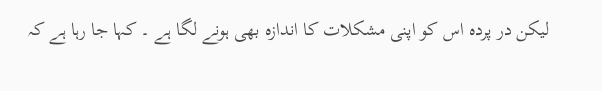لیکن در پردہ اس کو اپنی مشکلات کا اندازہ بھی ہونے لگا ہے ۔ کہا جا رہا ہے کہ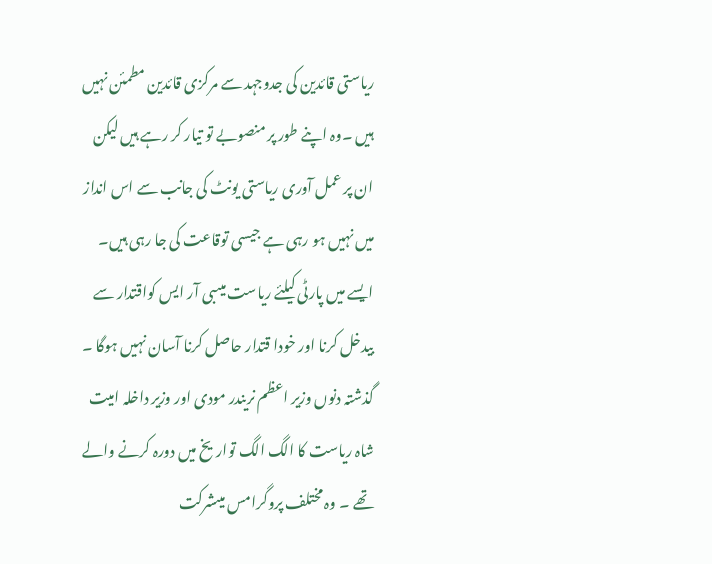ریاستی قائدین کی جدوجہد سے مرکزی قائدین مطمئن نہیں ہیں ۔وہ اپنے طور پر منصوبے تو تیار کر رہے ہیں لیکن ان پر عمل آوری ریاستی یونٹ کی جانب سے اس انداز میں نہیں ہو رہی ہے جیسی توقاعت کی جا رہی ہیں۔ ایسے میں پارٹی کیلئے ریاست میںبی آر ایس کواقتدار سے بیدخل کرنا اور خودا قتدار حاصل کرنا آسان نہیں ہوگا ۔
گذشتہ دنوں وزیر اعظم نریندر مودی اور وزیر داخلہ امیت شاہ ریاست کا الگ الگ تواریخ میں دورہ کرنے والے تھے ۔ وہ مختلف پروگرامس میںشرکت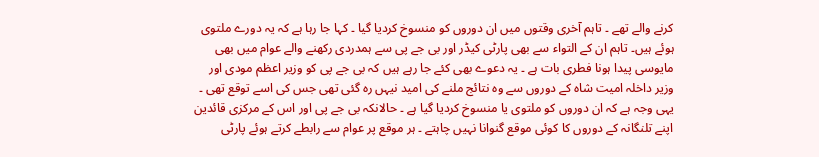کرنے والے تھے ۔ تاہم آخری وقتوں میں ان دوروں کو منسوخ کردیا گیا ۔ کہا جا رہا ہے کہ یہ دورے ملتوی ہوئے ہیں۔ تاہم ان کے التواء سے بھی پارٹی کیڈر اور بی جے پی سے ہمدردی رکھنے والے عوام میں بھی مایوسی پیدا ہونا فطری بات ہے ۔ یہ دعوے بھی کئے جا رہے ہیں کہ بی جے پی کو وزیر اعظم مودی اور وزیر داخلہ امیت شاہ کے دوروں سے وہ نتائج ملنے کی امید نیہں رہ گئی تھی جس کی اسے توقع تھی ۔ یہی وجہ ہے کہ ان دوروں کو ملتوی یا منسوخ کردیا گیا ہے ۔ حالانکہ بی جے پی اور اس کے مرکزی قائدین اپنے تلنگانہ کے دوروں کا کوئی موقع گنوانا نہیں چاہتے ۔ ہر موقع پر عوام سے رابطے کرتے ہوئے پارٹی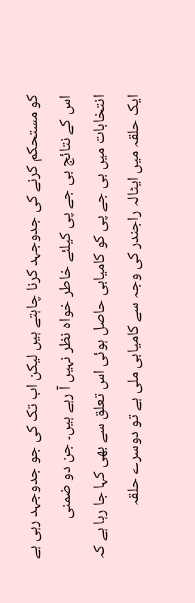کو مستحکم کرنے کی جدوجہد کرنا چاہتے ہیں لیکن اب تک کی جو جدوجہد رہی ہے اس کے نتائج بی جے پی کیلئے خاطر خواہ نظر نہیں آ رہے ہیں۔ جن دو ضمنی انتخابات میں بی جے پی کو کامیابی حاصل ہوئی اس تعلق سے بھی کہا جا رہا ہے کہ ایک حلقہ میں ایٹالہ راجندر کی وجہ سے کامیابی ملی ہے تو دوسرے حلقہ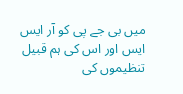میں بی جے پی کو آر ایس ایس اور اس کی ہم قبیل تنظیموں کی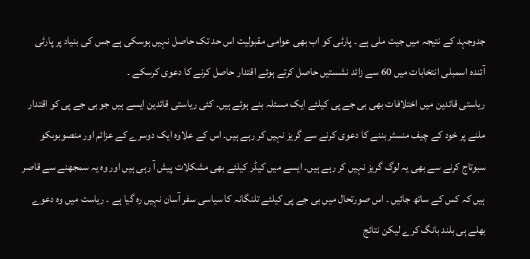جدوجہد کے نتیجہ میں جیت ملی ہے ۔ پارٹی کو اب بھی عوامی مقبولیت اس حد تک حاصل نہیں ہوسکی ہے جس کی بنیاد پر پارٹی آئندہ اسمبلی انتخابات میں 60 سے زائد نشستیں حاصل کرتے ہوئے اقتدار حاصل کرنے کا دعوی کرسکے ۔
ریاستی قائدین میں اختلافات بھی بی جے پی کیلئے ایک مسئلہ بنے ہوئے ہیں۔ کئی ریاستی قائدین ایسے ہیں جو بی جے پی کو اقتدار ملنے پر خود کے چیف منسٹر بننے کا دعوی کرنے سے گریز نہیں کر رہے ہیں۔ اس کے علاوہ ایک دوسرے کے عزائم اور منصوبوںکو سبوتاج کرنے سے بھی یہ لوگ گریز نہیں کر رہے ہیں۔ ایسے میں کیڈر کیلئے بھی مشکلات پیش آ رہی ہیں اور وہ یہ سمجھنے سے قاصر ہیں کہ کس کے ساتھ جائیں ۔ اس صورتحال میں بی جے پی کیلئے تلنگانہ کا سیاسی سفر آسان نہیں رہ گیا ہے ۔ ریاست میں وہ دعوے بھلے ہی بلند بانگ کرے لیکن نتائج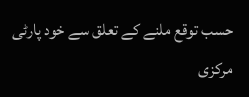حسب توقع ملنے کے تعلق سے خود پارٹی مرکزی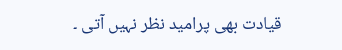قیادت بھی پرامید نظر نہیں آتی ۔